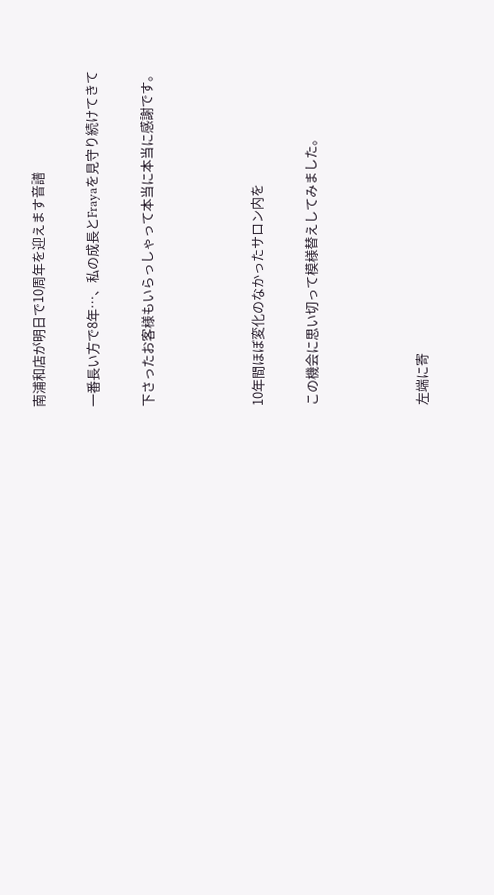南浦和店が明日で10周年を迎えます音譜

一番長い方で8年…、私の成長とFrayaを見守り続けてきて

下さったお客様もいらっしゃって本当に本当に感謝です。



10年間ほぼ変化のなかったサロン内を

この機会に思い切って模様替えしてみました。



左端に寄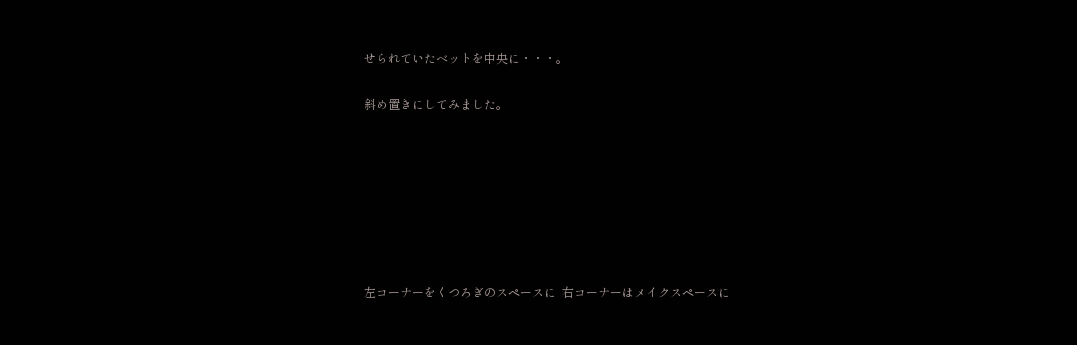せられていたベットを中央に・・・。

斜め置きにしてみました。







左コーナーをくつろぎのスペースに  右コーナーはメイクスペースに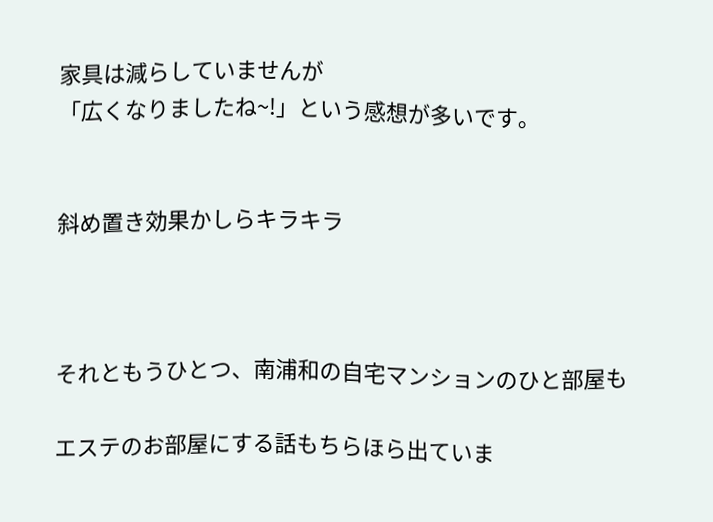家具は減らしていませんが
「広くなりましたね~!」という感想が多いです。


斜め置き効果かしらキラキラ



それともうひとつ、南浦和の自宅マンションのひと部屋も

エステのお部屋にする話もちらほら出ていま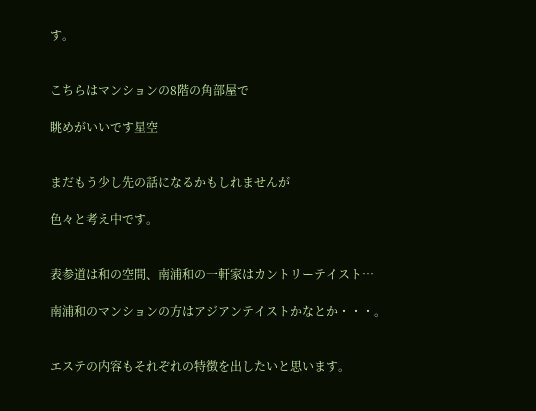す。


こちらはマンションの8階の角部屋で

眺めがいいです星空


まだもう少し先の話になるかもしれませんが

色々と考え中です。


表参道は和の空間、南浦和の一軒家はカントリーテイスト…

南浦和のマンションの方はアジアンテイストかなとか・・・。


エステの内容もそれぞれの特徴を出したいと思います。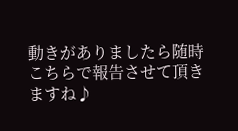動きがありましたら随時こちらで報告させて頂きますね♪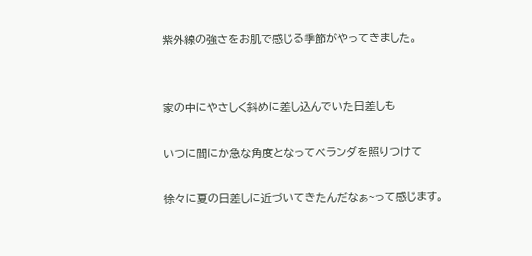紫外線の強さをお肌で感じる季節がやってきました。


家の中にやさしく斜めに差し込んでいた日差しも

いつに間にか急な角度となってベランダを照りつけて

徐々に夏の日差しに近づいてきたんだなぁ~って感じます。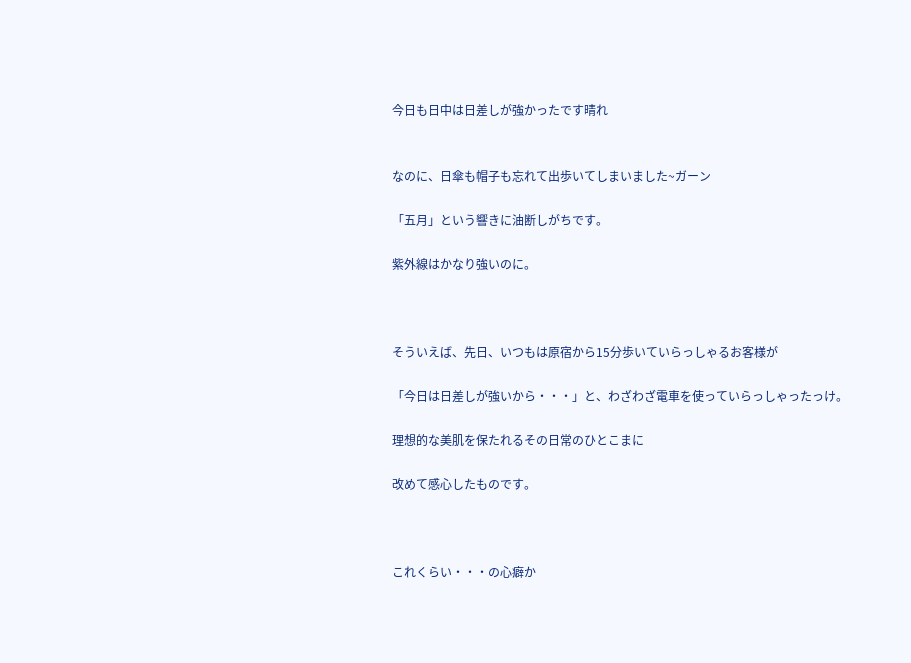今日も日中は日差しが強かったです晴れ


なのに、日傘も帽子も忘れて出歩いてしまいました~ガーン

「五月」という響きに油断しがちです。

紫外線はかなり強いのに。



そういえば、先日、いつもは原宿から15分歩いていらっしゃるお客様が

「今日は日差しが強いから・・・」と、わざわざ電車を使っていらっしゃったっけ。

理想的な美肌を保たれるその日常のひとこまに

改めて感心したものです。



これくらい・・・の心癖か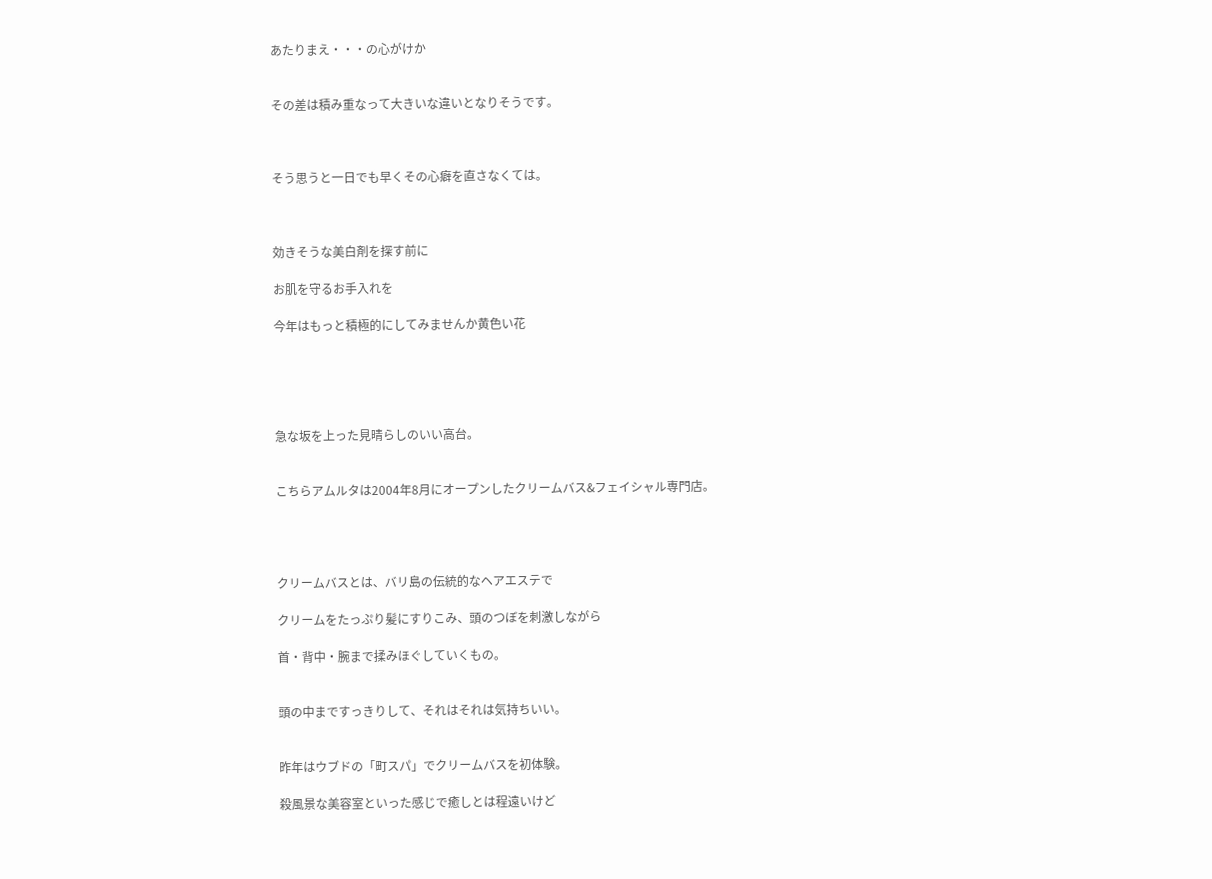あたりまえ・・・の心がけか


その差は積み重なって大きいな違いとなりそうです。



そう思うと一日でも早くその心癖を直さなくては。



効きそうな美白剤を探す前に

お肌を守るお手入れを

今年はもっと積極的にしてみませんか黄色い花





急な坂を上った見晴らしのいい高台。


こちらアムルタは2004年8月にオープンしたクリームバス&フェイシャル専門店。




クリームバスとは、バリ島の伝統的なヘアエステで

クリームをたっぷり髪にすりこみ、頭のつぼを刺激しながら

首・背中・腕まで揉みほぐしていくもの。


頭の中まですっきりして、それはそれは気持ちいい。


昨年はウブドの「町スパ」でクリームバスを初体験。

殺風景な美容室といった感じで癒しとは程遠いけど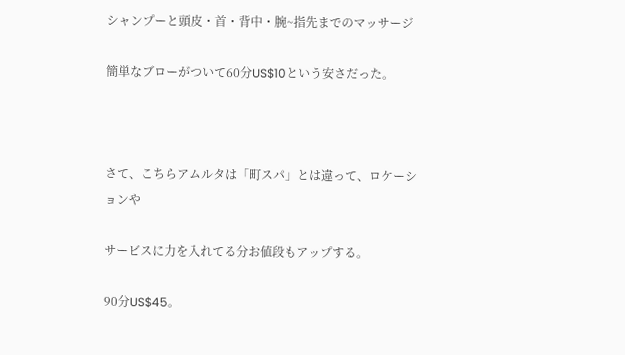シャンプーと頭皮・首・背中・腕~指先までのマッサージ

簡単なブローがついて60分US$10という安さだった。



さて、こちらアムルタは「町スパ」とは違って、ロケーションや

サービスに力を入れてる分お値段もアップする。

90分US$45。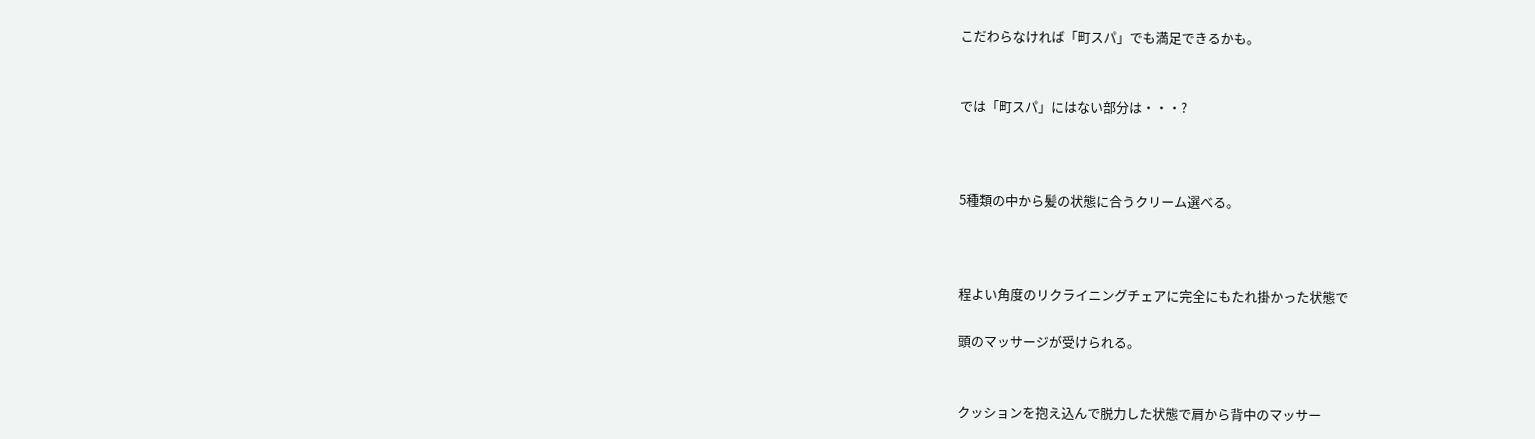こだわらなければ「町スパ」でも満足できるかも。


では「町スパ」にはない部分は・・・?



5種類の中から髪の状態に合うクリーム選べる。



程よい角度のリクライニングチェアに完全にもたれ掛かった状態で

頭のマッサージが受けられる。


クッションを抱え込んで脱力した状態で肩から背中のマッサー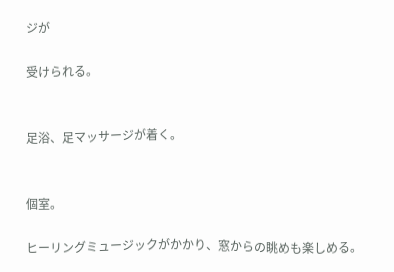ジが

受けられる。


足浴、足マッサージが着く。


個室。

ヒーリングミュージックがかかり、窓からの眺めも楽しめる。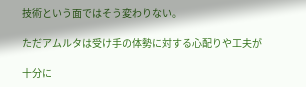技術という面ではそう変わりない。

ただアムルタは受け手の体勢に対する心配りや工夫が

十分に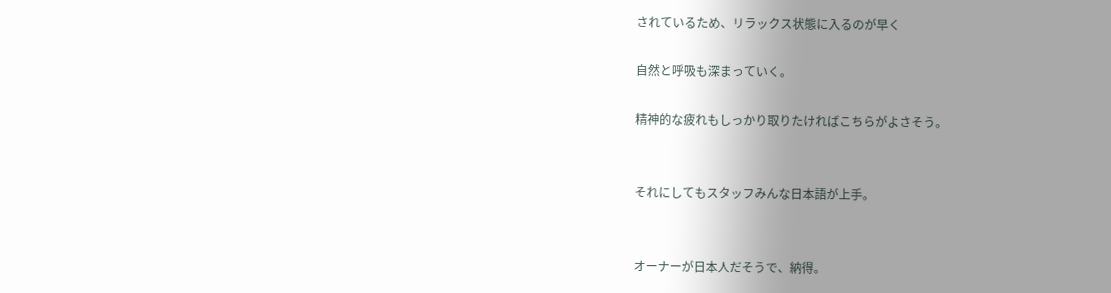されているため、リラックス状態に入るのが早く

自然と呼吸も深まっていく。

精神的な疲れもしっかり取りたければこちらがよさそう。


それにしてもスタッフみんな日本語が上手。


オーナーが日本人だそうで、納得。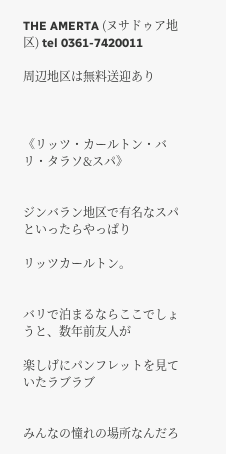THE AMERTA (ヌサドゥア地区) tel 0361-7420011

周辺地区は無料送迎あり



《リッツ・カールトン・バリ・タラソ&スパ》


ジンバラン地区で有名なスパといったらやっぱり

リッツカールトン。


バリで泊まるならここでしょうと、数年前友人が

楽しげにパンフレットを見ていたラブラブ


みんなの憧れの場所なんだろ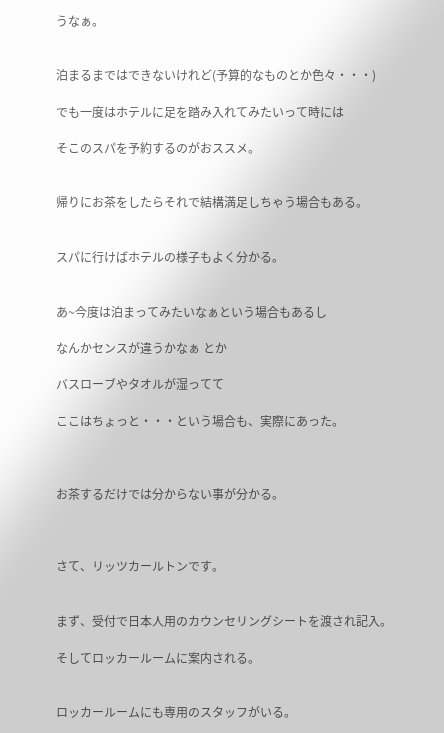うなぁ。


泊まるまではできないけれど(予算的なものとか色々・・・)

でも一度はホテルに足を踏み入れてみたいって時には

そこのスパを予約するのがおススメ。


帰りにお茶をしたらそれで結構満足しちゃう場合もある。


スパに行けばホテルの様子もよく分かる。


あ~今度は泊まってみたいなぁという場合もあるし

なんかセンスが違うかなぁ とか

バスローブやタオルが湿ってて

ここはちょっと・・・という場合も、実際にあった。



お茶するだけでは分からない事が分かる。



さて、リッツカールトンです。


まず、受付で日本人用のカウンセリングシートを渡され記入。

そしてロッカールームに案内される。


ロッカールームにも専用のスタッフがいる。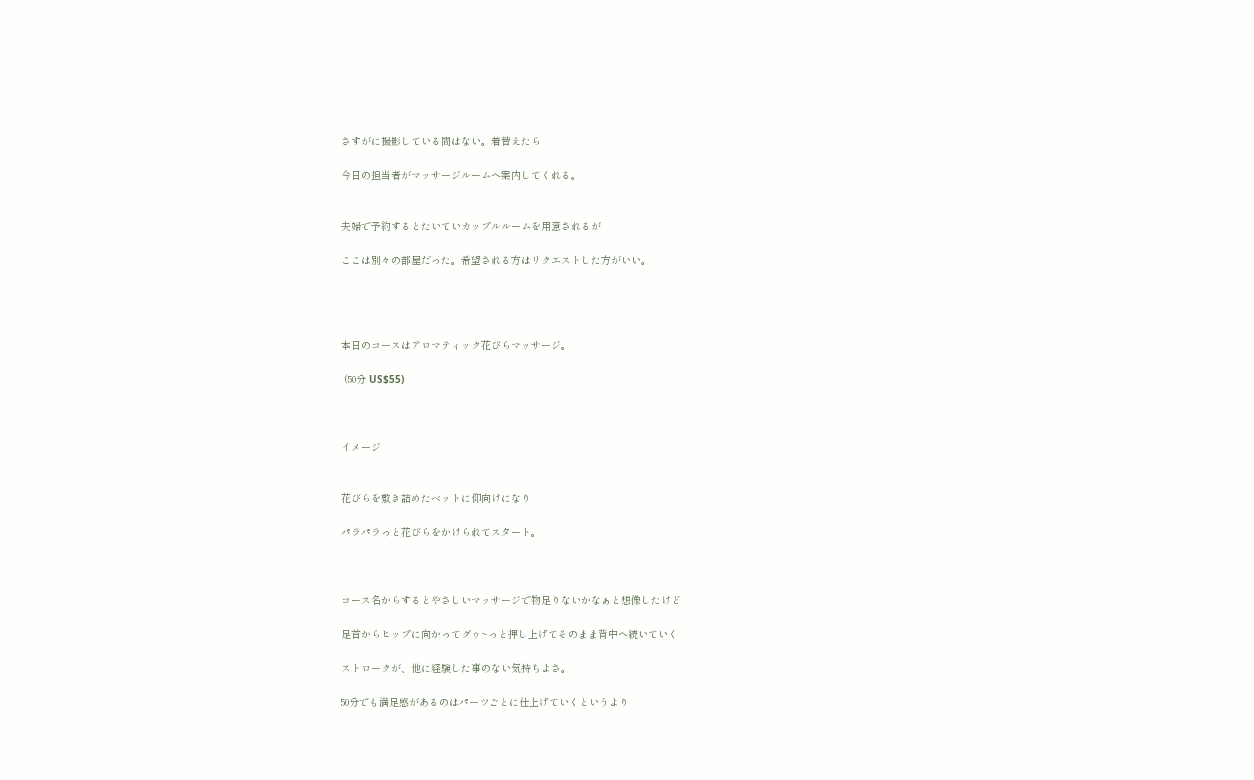さすがに撮影している間はない。着替えたら

今日の担当者がマッサージルームへ案内してくれる。


夫婦で予約するとたいていカップルルームを用意されるが

ここは別々の部屋だった。希望される方はリクエストした方がいい。




本日のコースはアロマティック花びらマッサージ。

 (50分 US$55)



イメージ


花びらを敷き詰めたベットに仰向けになり

パラパラっと花びらをかけられてスタート。



コース名からするとやさしいマッサージで物足りないかなぁと想像したけど

足首からヒップに向かってグゥ~っと押し上げてそのまま背中へ続いていく

ストロークが、他に経験した事のない気持ちよさ。

50分でも満足感があるのはパーツごとに仕上げていくというより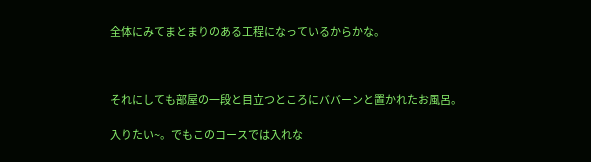全体にみてまとまりのある工程になっているからかな。



それにしても部屋の一段と目立つところにババーンと置かれたお風呂。

入りたい~。でもこのコースでは入れな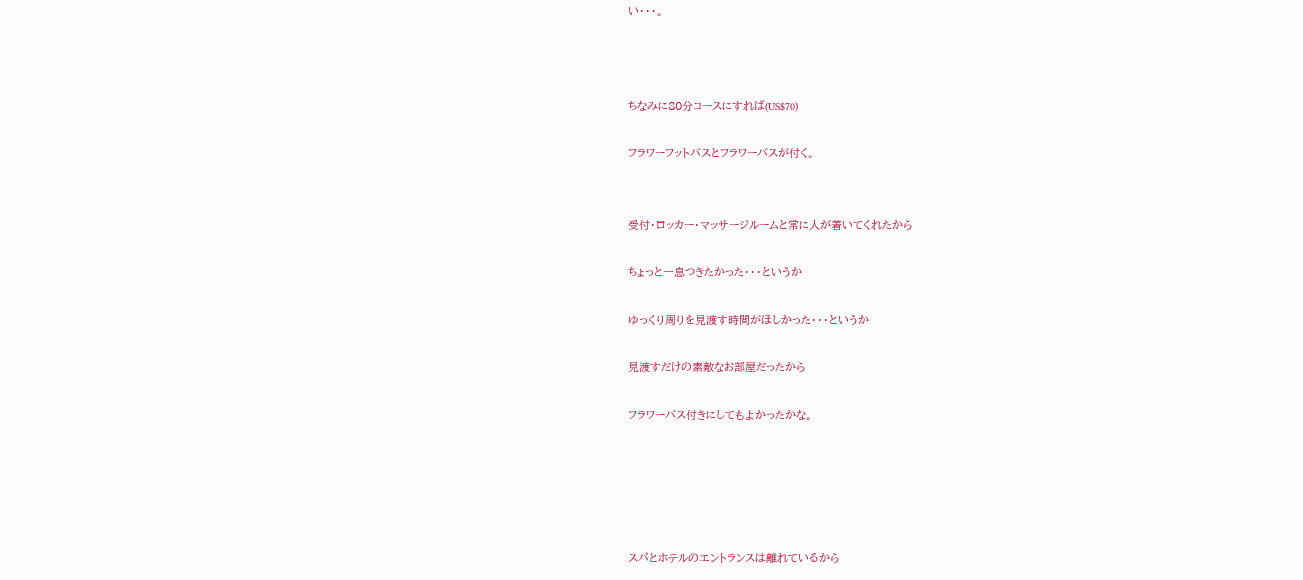い・・・。



ちなみに80分コースにすれば(US$70)

フラワーフットバスとフラワーバスが付く。


受付・ロッカー・マッサージルームと常に人が着いてくれたから

ちょっと一息つきたかった・・・というか

ゆっくり周りを見渡す時間がほしかった・・・というか

見渡すだけの素敵なお部屋だったから

フラワーバス付きにしてもよかったかな。





スパとホテルのエントランスは離れているから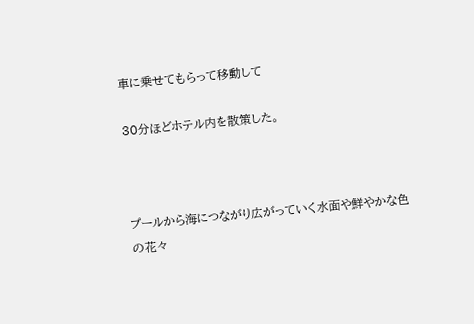車に乗せてもらって移動して

30分ほどホテル内を散策した。



プールから海につながり広がっていく水面や鮮やかな色の花々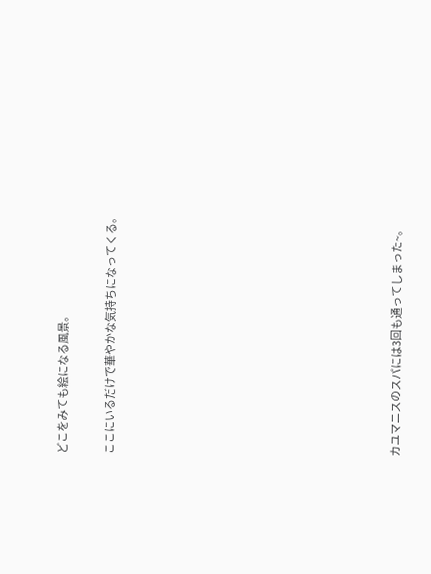どこをみても絵になる風景。

ここにいるだけで華やかな気持ちになってくる。











カユマニスのスパには3回も通ってしまった~。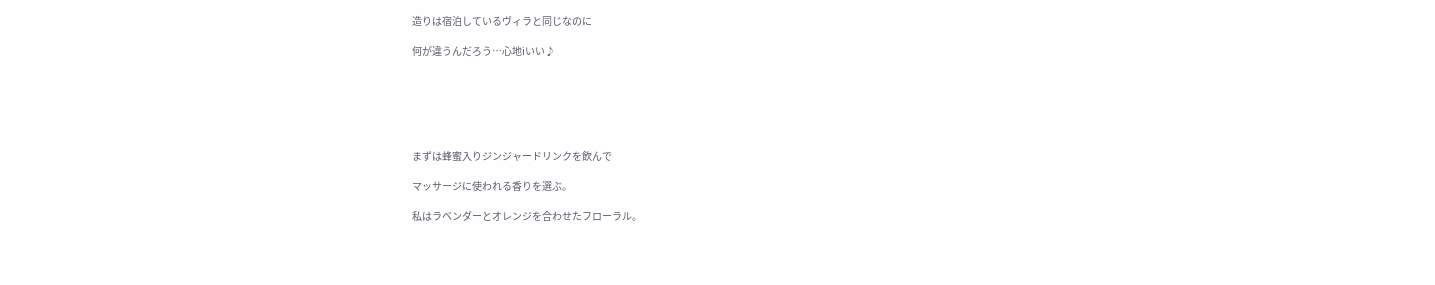造りは宿泊しているヴィラと同じなのに

何が違うんだろう…心地iいい♪






まずは蜂蜜入りジンジャードリンクを飲んで

マッサージに使われる香りを選ぶ。

私はラベンダーとオレンジを合わせたフローラル。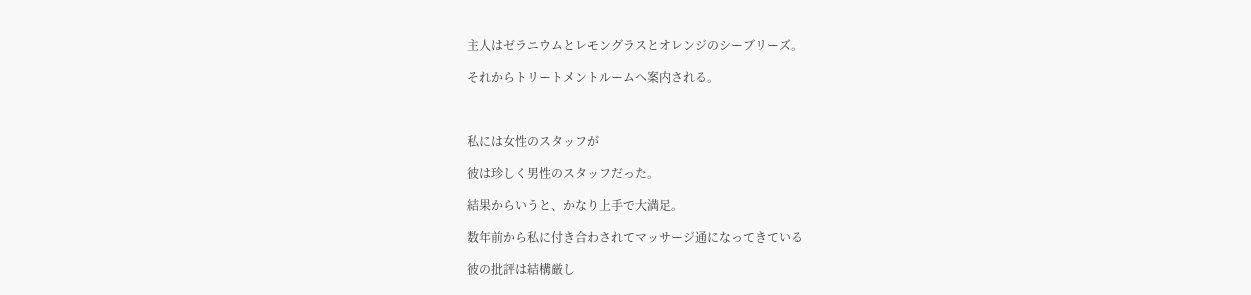主人はゼラニウムとレモングラスとオレンジのシーブリーズ。

それからトリートメントルームへ案内される。



私には女性のスタッフが

彼は珍しく男性のスタッフだった。

結果からいうと、かなり上手で大満足。

数年前から私に付き合わされてマッサージ通になってきている

彼の批評は結構厳し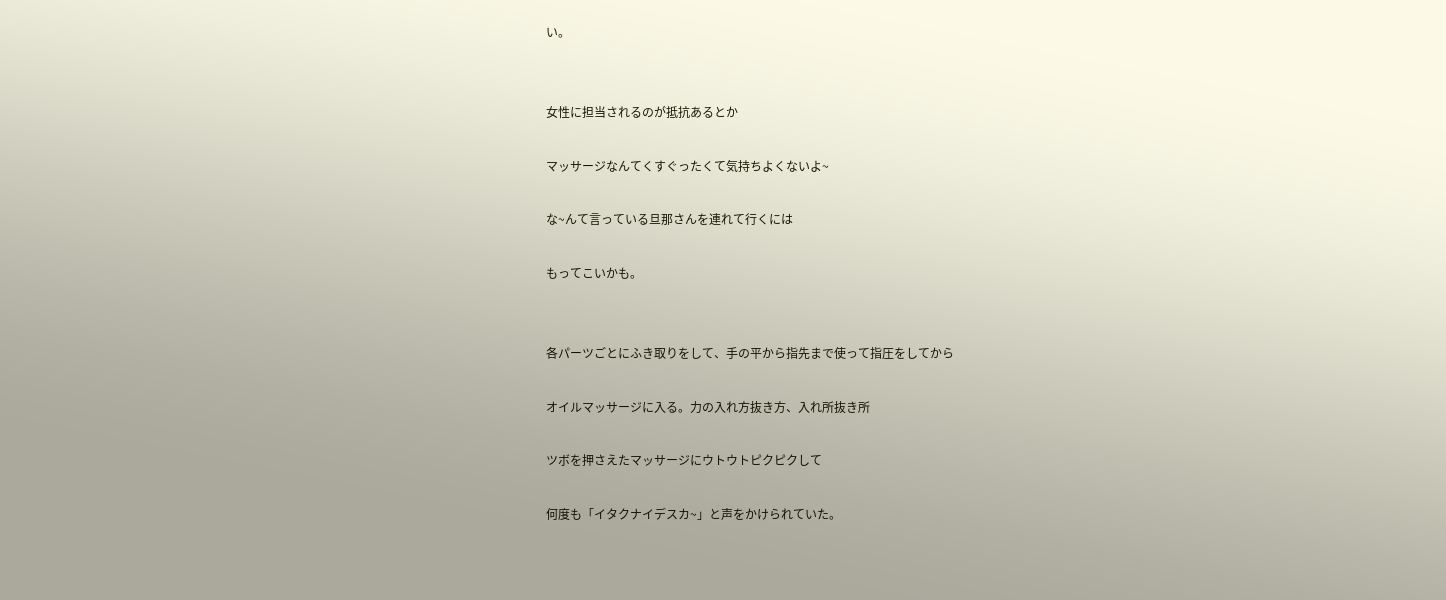い。


女性に担当されるのが抵抗あるとか

マッサージなんてくすぐったくて気持ちよくないよ~

な~んて言っている旦那さんを連れて行くには

もってこいかも。


各パーツごとにふき取りをして、手の平から指先まで使って指圧をしてから

オイルマッサージに入る。力の入れ方抜き方、入れ所抜き所

ツボを押さえたマッサージにウトウトピクピクして

何度も「イタクナイデスカ~」と声をかけられていた。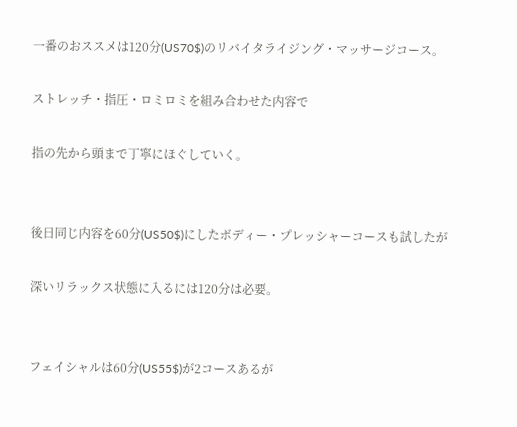一番のおススメは120分(US70$)のリバイタライジング・マッサージコース。

ストレッチ・指圧・ロミロミを組み合わせた内容で

指の先から頭まで丁寧にほぐしていく。


後日同じ内容を60分(US50$)にしたボディー・プレッシャーコースも試したが

深いリラックス状態に入るには120分は必要。


フェイシャルは60分(US55$)が2コースあるが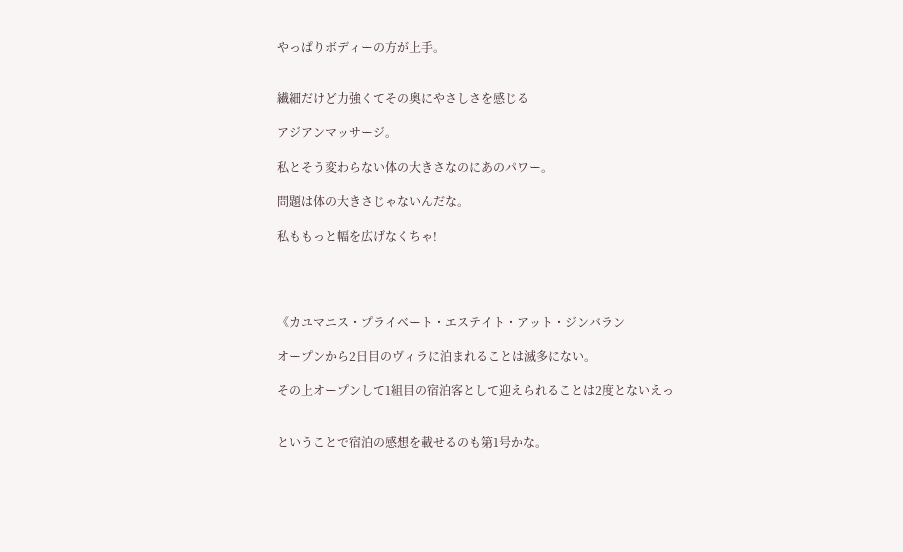やっぱりボディーの方が上手。


繊細だけど力強くてその奥にやさしさを感じる

アジアンマッサージ。

私とそう変わらない体の大きさなのにあのパワー。

問題は体の大きさじゃないんだな。

私ももっと幅を広げなくちゃ!




《カユマニス・プライベート・エステイト・アット・ジンバラン

オープンから2日目のヴィラに泊まれることは滅多にない。

その上オープンして1組目の宿泊客として迎えられることは2度とないえっ


ということで宿泊の感想を載せるのも第1号かな。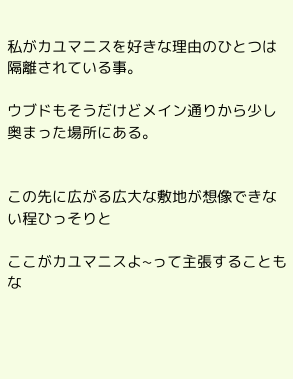私がカユマニスを好きな理由のひとつは隔離されている事。

ウブドもそうだけどメイン通りから少し奥まった場所にある。


この先に広がる広大な敷地が想像できない程ひっそりと

ここがカユマニスよ~って主張することもな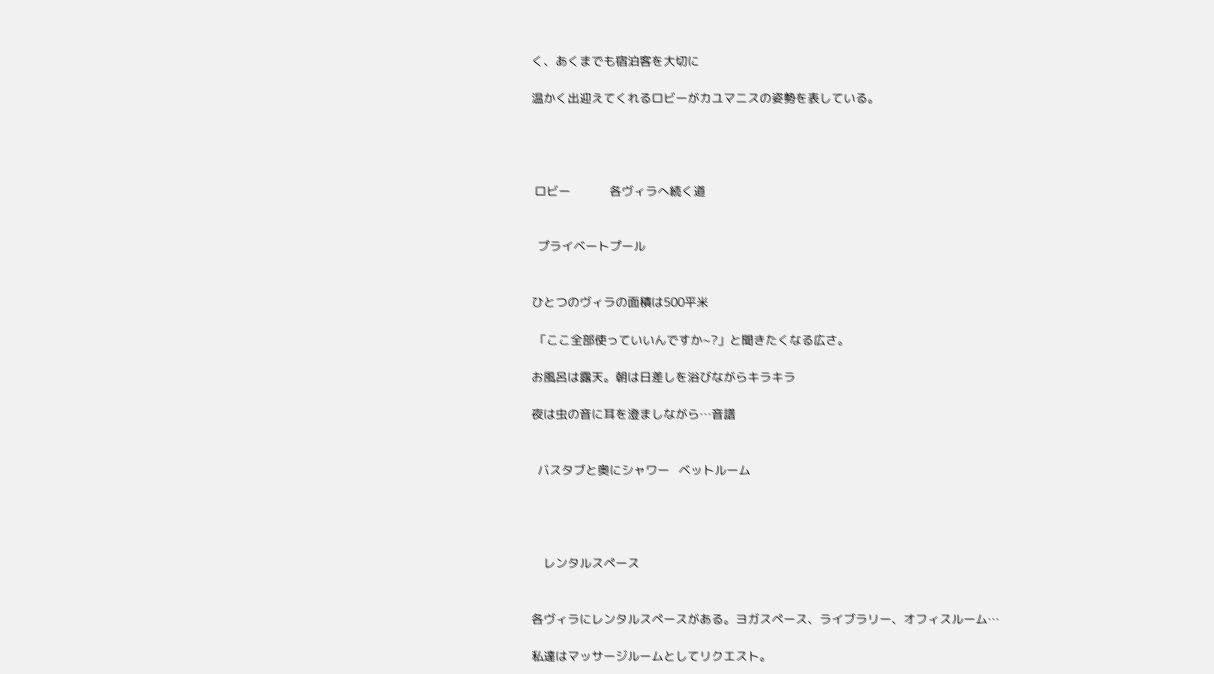く、あくまでも宿泊客を大切に

温かく出迎えてくれるロビーがカユマニスの姿勢を表している。




 ロビー             各ヴィラへ続く道


  プライベートプール


ひとつのヴィラの面積は500平米

 「ここ全部使っていいんですか~?」と聞きたくなる広さ。

お風呂は露天。朝は日差しを浴びながらキラキラ

夜は虫の音に耳を澄ましながら…音譜


  バスタブと奥にシャワー   ベットルーム




    レンタルスペース


各ヴィラにレンタルスペースがある。ヨガスペース、ライブラリー、オフィスルーム…

私達はマッサージルームとしてリクエスト。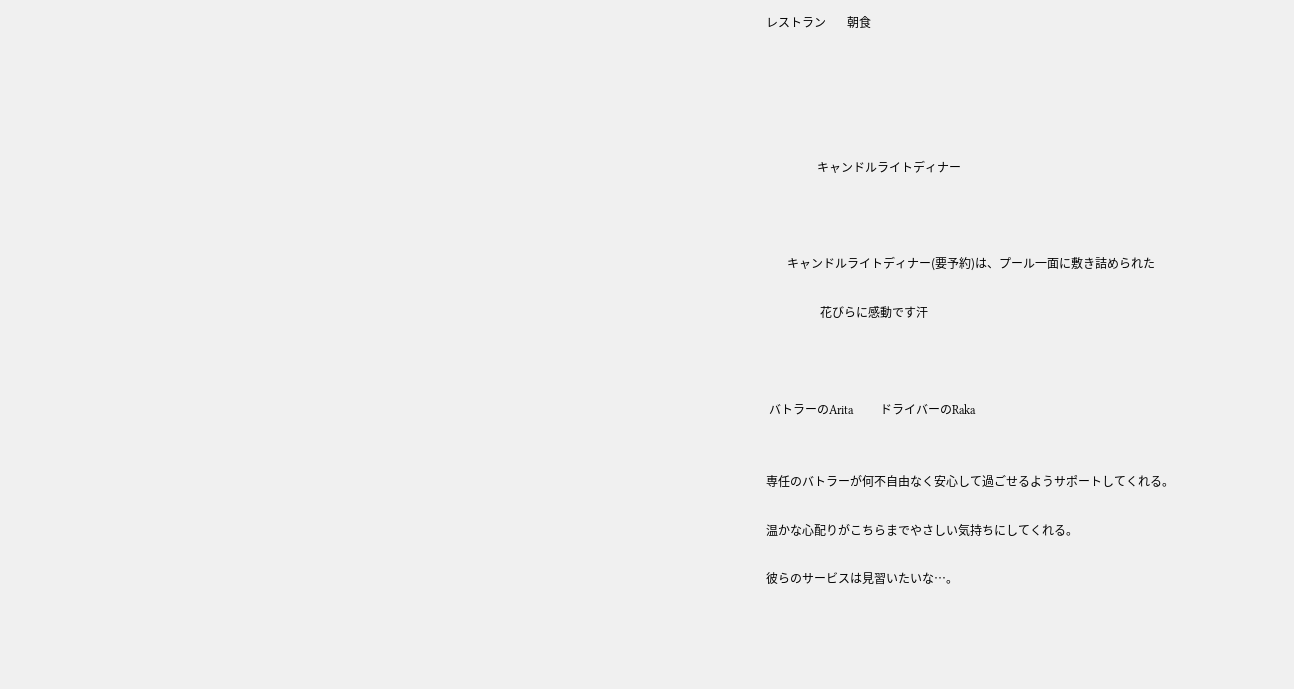レストラン       朝食





                 キャンドルライトディナー



       キャンドルライトディナー(要予約)は、プール一面に敷き詰められた

                  花びらに感動です汗



 バトラーのArita         ドライバーのRaka


専任のバトラーが何不自由なく安心して過ごせるようサポートしてくれる。

温かな心配りがこちらまでやさしい気持ちにしてくれる。

彼らのサービスは見習いたいな…。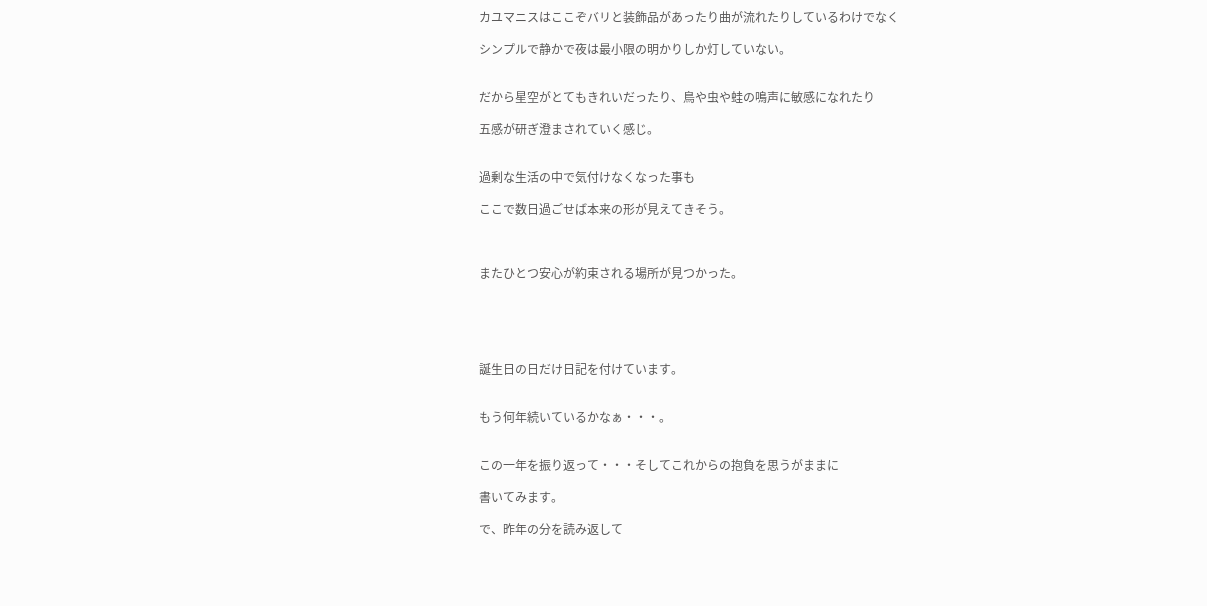カユマニスはここぞバリと装飾品があったり曲が流れたりしているわけでなく

シンプルで静かで夜は最小限の明かりしか灯していない。


だから星空がとてもきれいだったり、鳥や虫や蛙の鳴声に敏感になれたり

五感が研ぎ澄まされていく感じ。


過剰な生活の中で気付けなくなった事も

ここで数日過ごせば本来の形が見えてきそう。



またひとつ安心が約束される場所が見つかった。





誕生日の日だけ日記を付けています。


もう何年続いているかなぁ・・・。


この一年を振り返って・・・そしてこれからの抱負を思うがままに

書いてみます。

で、昨年の分を読み返して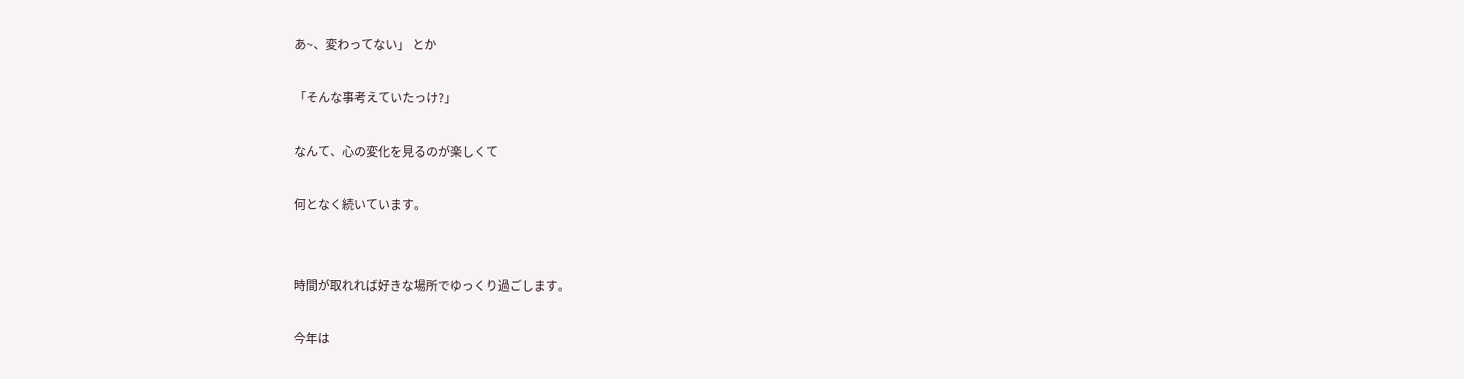あ~、変わってない」 とか

「そんな事考えていたっけ?」

なんて、心の変化を見るのが楽しくて

何となく続いています。


時間が取れれば好きな場所でゆっくり過ごします。

今年は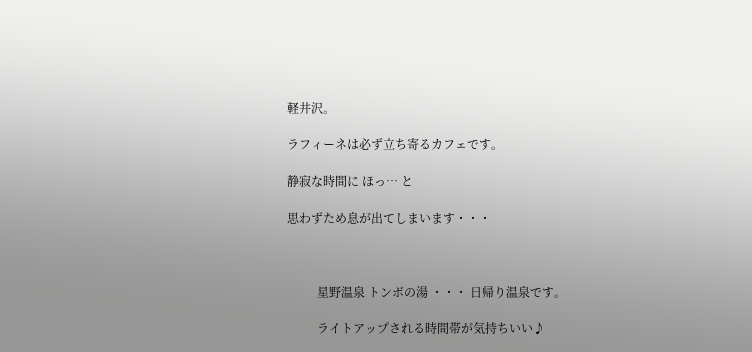軽井沢。

ラフィーネは必ず立ち寄るカフェです。

静寂な時間に ほっ… と

思わずため息が出てしまいます・・・



          星野温泉 トンボの湯 ・・・ 日帰り温泉です。

          ライトアップされる時間帯が気持ちいい♪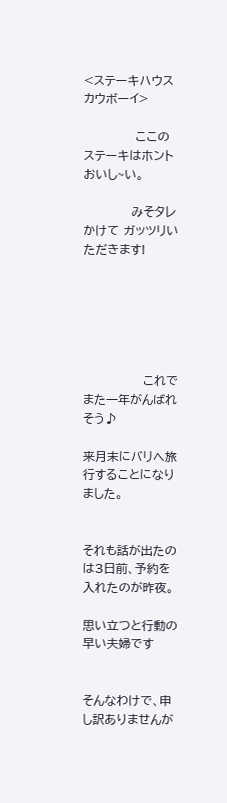<ステーキハウス カウボーイ>

             ここのステーキはホントおいし~い。

            みそタレかけて ガッツリいただきます!






               これでまた一年がんばれそう♪

来月末にバリへ旅行することになりました。


それも話が出たのは3日前、予約を入れたのが昨夜。

思い立つと行動の早い夫婦です


そんなわけで、申し訳ありませんが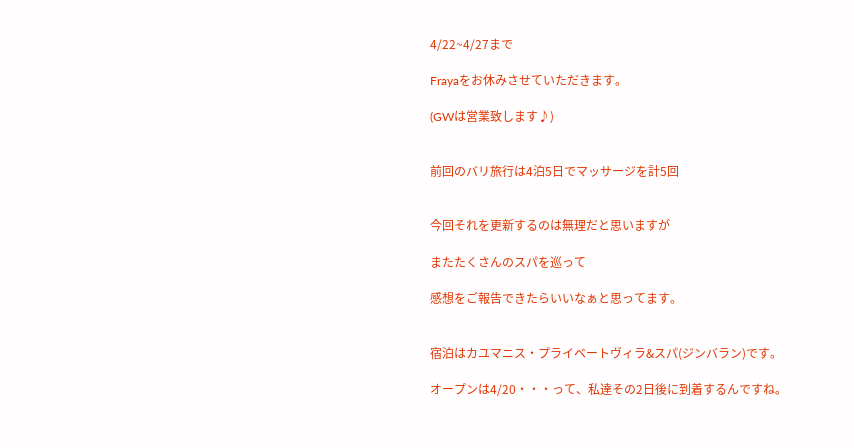4/22~4/27まで

Frayaをお休みさせていただきます。

(GWは営業致します♪)


前回のバリ旅行は4泊5日でマッサージを計5回


今回それを更新するのは無理だと思いますが

またたくさんのスパを巡って

感想をご報告できたらいいなぁと思ってます。


宿泊はカユマニス・プライベートヴィラ&スパ(ジンバラン)です。

オープンは4/20・・・って、私達その2日後に到着するんですね。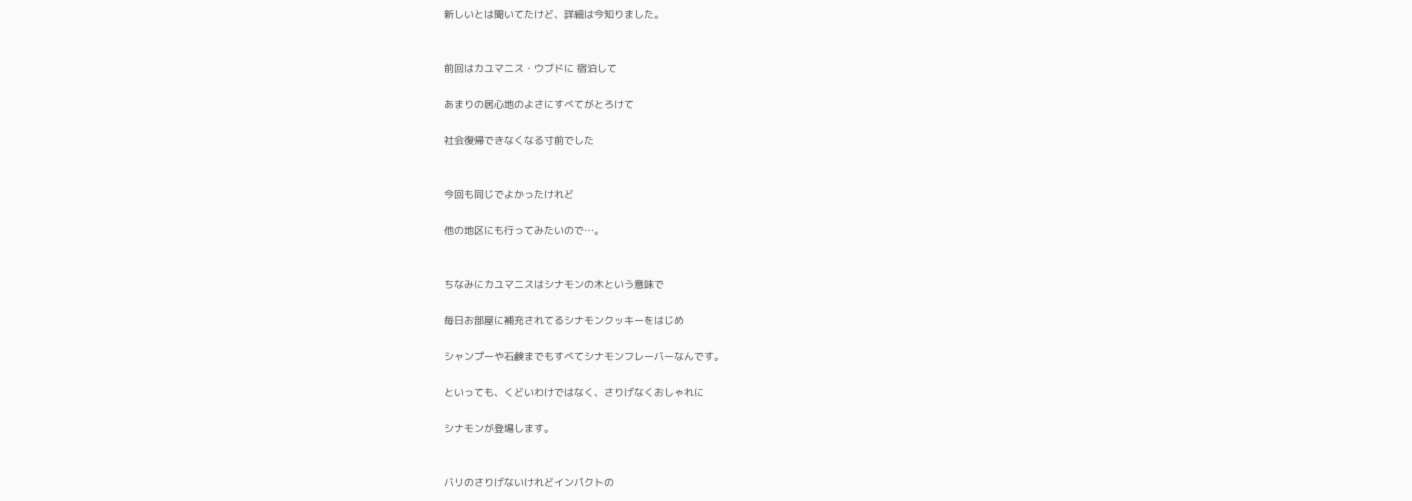新しいとは聞いてたけど、詳細は今知りました。


前回はカユマニス・ウブドに 宿泊して

あまりの居心地のよさにすべてがとろけて

社会復帰できなくなる寸前でした


今回も同じでよかったけれど

他の地区にも行ってみたいので…。


ちなみにカユマニスはシナモンの木という意味で

毎日お部屋に補充されてるシナモンクッキーをはじめ

シャンプーや石鹸までもすべてシナモンフレーバーなんです。

といっても、くどいわけではなく、さりげなくおしゃれに

シナモンが登場します。


バリのさりげないけれどインパクトの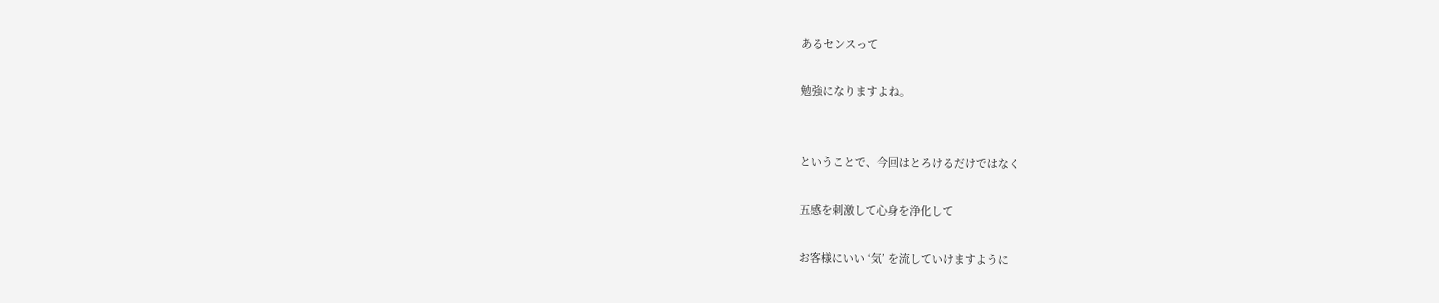あるセンスって

勉強になりますよね。


ということで、今回はとろけるだけではなく

五感を刺激して心身を浄化して

お客様にいい ‘気’ を流していけますように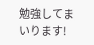勉強してまいります!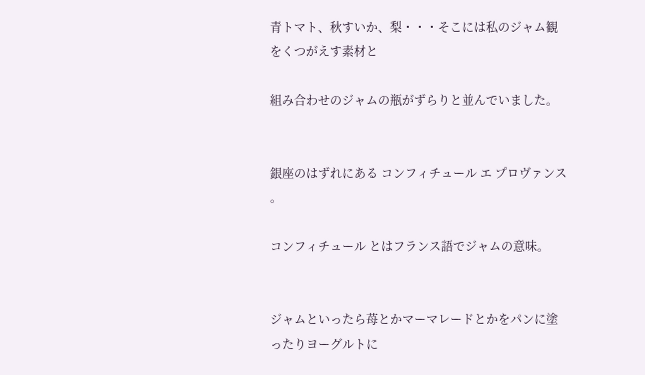青トマト、秋すいか、梨・・・そこには私のジャム観をくつがえす素材と

組み合わせのジャムの瓶がずらりと並んでいました。


銀座のはずれにある コンフィチュール エ プロヴァンス 。

コンフィチュール とはフランス語でジャムの意味。


ジャムといったら苺とかマーマレードとかをパンに塗ったりヨーグルトに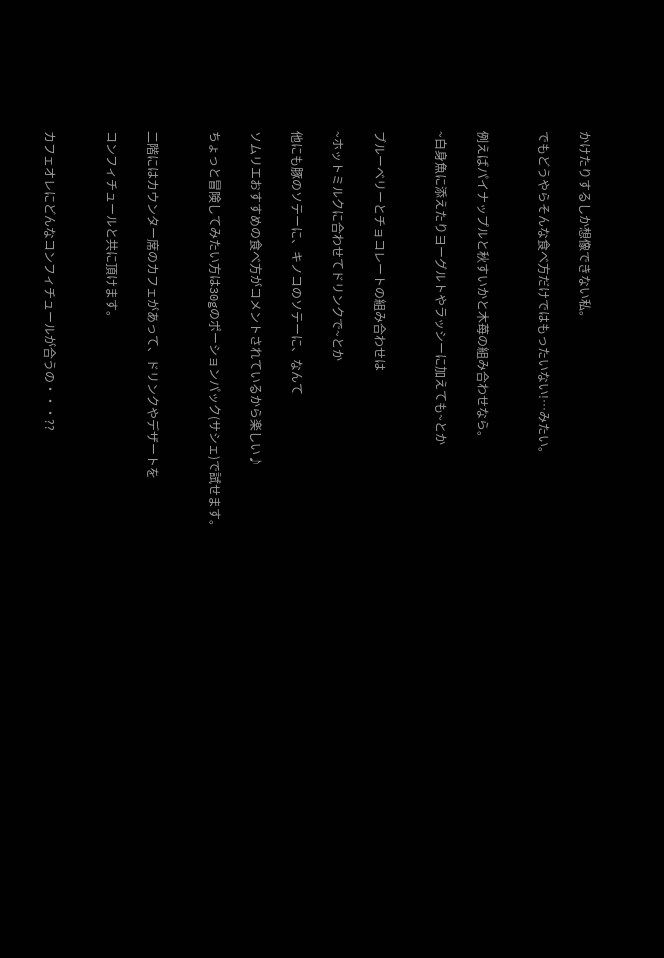かけたりするしか想像できない私。

でもどうやらそんな食べ方だけではもったいない!…みたい。


例えばパイナップルと秋すいかと木苺の組み合わせなら。

~白身魚に添えたりヨーグルトやラッシーに加えても~とか


ブルーベリーとチョコレートの組み合わせは

~ホットミルクに合わせてドリンクで~とか

他にも豚のソテーに、キノコのソテーに、なんて

ソムリエおすすめの食べ方がコメントされているから楽しい♪

ちょっと冒険してみたい方は30gのポーションパック(サシェ)で試せます。


二階にはカウンター席のカフェがあって、ドリンクやデザートを

コンフィチュールと共に頂けます。


カフェオレにどんなコンフィチュールが合うの・・・??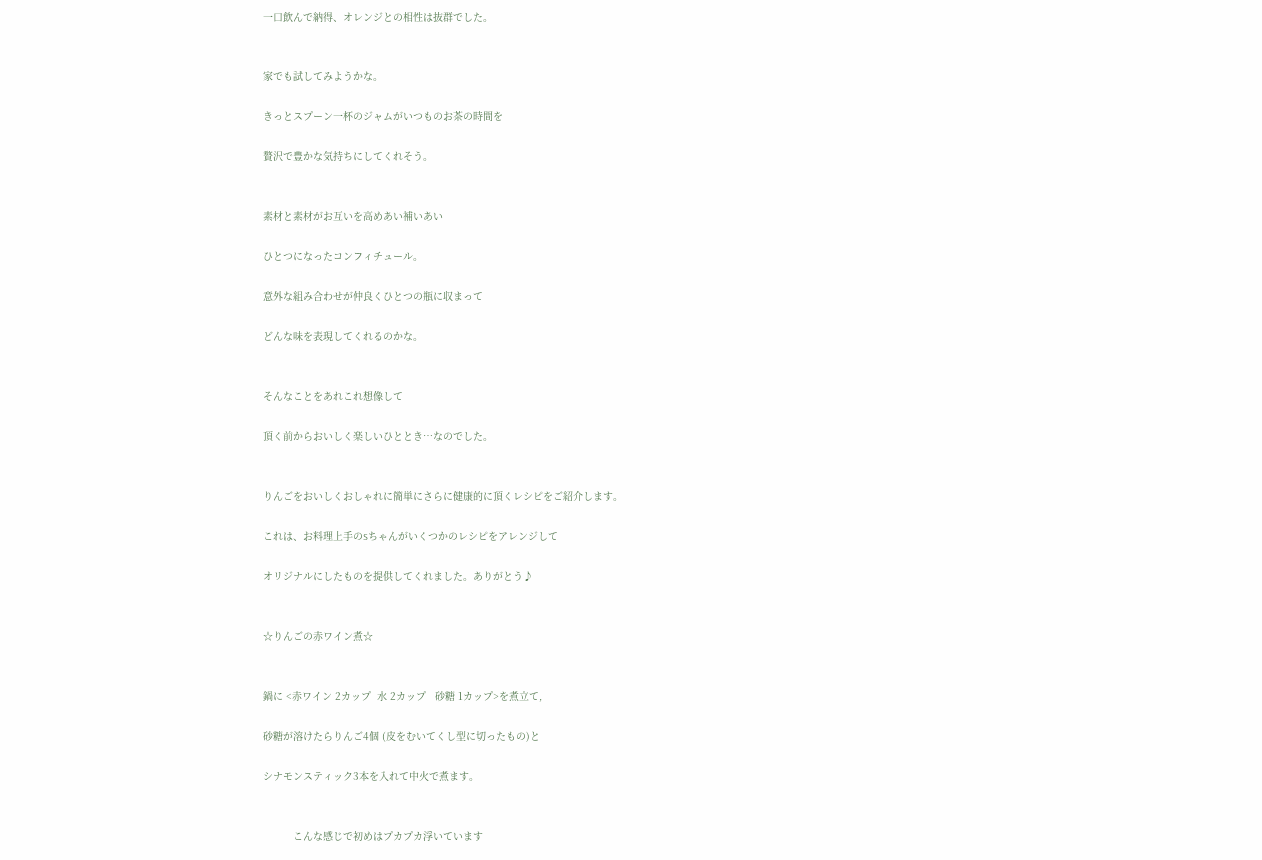一口飲んで納得、オレンジとの相性は抜群でした。


家でも試してみようかな。

きっとスプーン一杯のジャムがいつものお茶の時間を

贅沢で豊かな気持ちにしてくれそう。


素材と素材がお互いを高めあい補いあい

ひとつになったコンフィチュール。

意外な組み合わせが仲良くひとつの瓶に収まって

どんな味を表現してくれるのかな。


そんなことをあれこれ想像して

頂く前からおいしく楽しいひととき…なのでした。


りんごをおいしくおしゃれに簡単にさらに健康的に頂くレシピをご紹介します。

これは、お料理上手のSちゃんがいくつかのレシピをアレンジして

オリジナルにしたものを提供してくれました。ありがとう♪


☆りんごの赤ワイン煮☆


鍋に <赤ワイン 2カップ  水 2カップ   砂糖 1カップ>を煮立て,

砂糖が溶けたらりんご4個 (皮をむいてくし型に切ったもの)と

シナモンスティック3本を入れて中火で煮ます。


          こんな感じで初めはプカプカ浮いています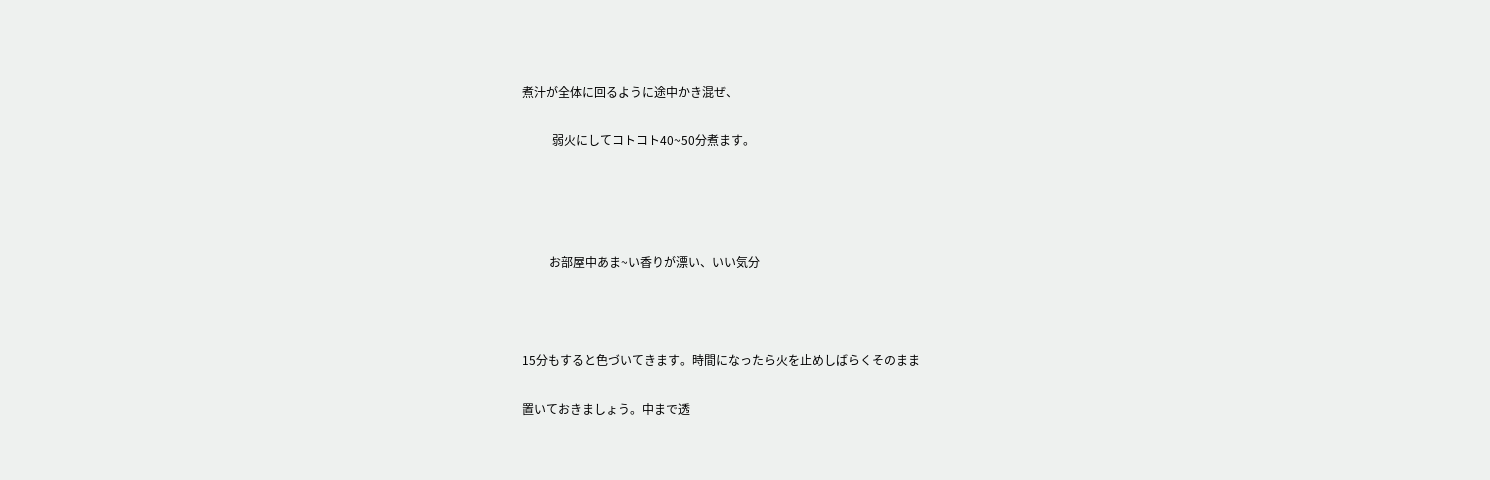煮汁が全体に回るように途中かき混ぜ、

          弱火にしてコトコト40~50分煮ます。




         お部屋中あま~い香りが漂い、いい気分



15分もすると色づいてきます。時間になったら火を止めしばらくそのまま

置いておきましょう。中まで透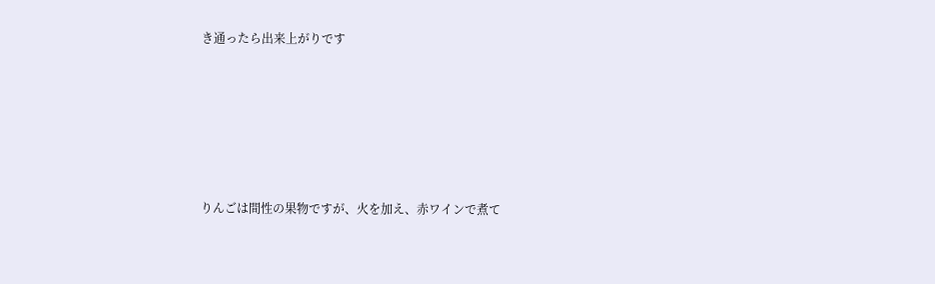き通ったら出来上がりです






りんごは間性の果物ですが、火を加え、赤ワインで煮て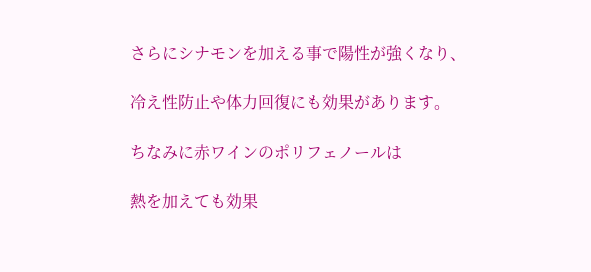さらにシナモンを加える事で陽性が強くなり、

冷え性防止や体力回復にも効果があります。

ちなみに赤ワインのポリフェノールは

熱を加えても効果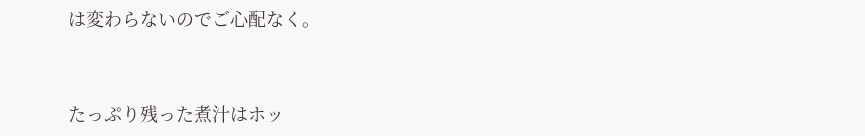は変わらないのでご心配なく。


たっぷり残った煮汁はホッ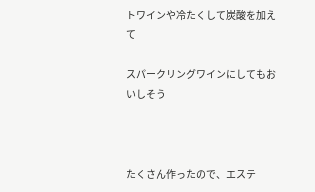トワインや冷たくして炭酸を加えて

スパークリングワインにしてもおいしそう



たくさん作ったので、エステ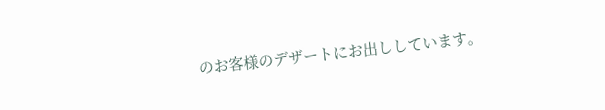のお客様のデザートにお出ししています。